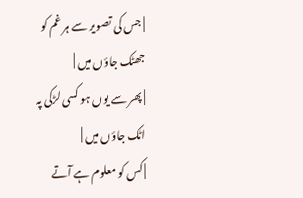| جس کی تصویر سے ہر غم کو جھٹک جاؤں میں |
| پھر سے یوں ہو کسی لڑکی پہ اٹک جاؤں میں |
| کس کو معلوم ہے آتے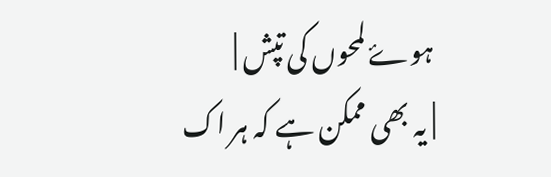ہوۓ لمحوں کی تپش |
| یہ بھی ممکن ہے کہ ہر اک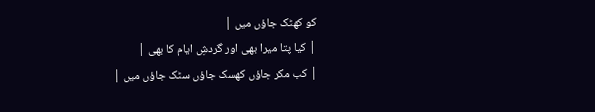کو کھٹک جاؤں میں |
| کیا پتا میرا بھی اور گردشِ ایام کا بھی |
| کب مکر جاؤں کھسک جاؤں سٹک جاؤں میں |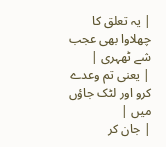| یہ تعلق کا چھلاوا بھی عجب شے ٹھہری |
| یعنی تم وعدے کرو اور لٹک جاؤں میں |
| جان کر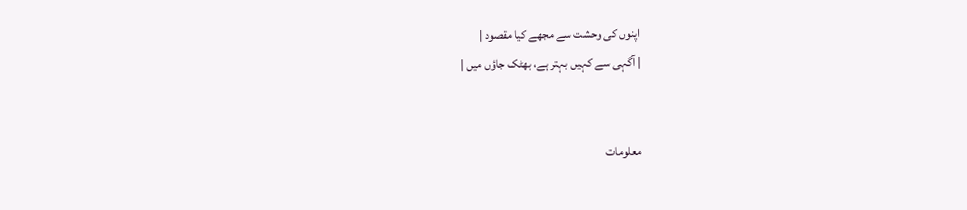اپنوں کی وحشت سے مجھے کیا مقصود |
| آگہی سے کہیں بہتر ہے، بھٹک جاؤں میں |


معلومات